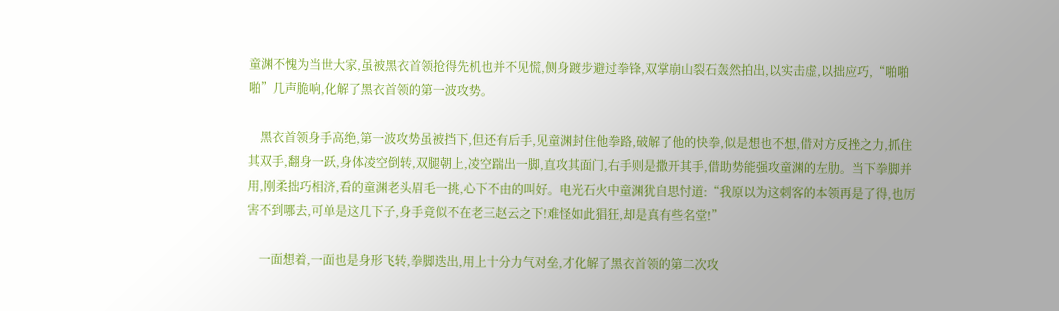童渊不愧为当世大家,虽被黑衣首领抢得先机也并不见慌,侧身踱步避过拳锋,双掌崩山裂石轰然拍出,以实击虚,以拙应巧,“啪啪啪”几声脆响,化解了黑衣首领的第一波攻势。

    黑衣首领身手高绝,第一波攻势虽被挡下,但还有后手,见童渊封住他拳路,破解了他的快拳,似是想也不想,借对方反挫之力,抓住其双手,翻身一跃,身体凌空倒转,双腿朝上,凌空踹出一脚,直攻其面门,右手则是撒开其手,借助势能强攻童渊的左肋。当下拳脚并用,刚柔拙巧相济,看的童渊老头眉毛一挑,心下不由的叫好。电光石火中童渊犹自思忖道:“我原以为这刺客的本领再是了得,也厉害不到哪去,可单是这几下子,身手竟似不在老三赵云之下!难怪如此猖狂,却是真有些名堂!”

    一面想着,一面也是身形飞转,拳脚迭出,用上十分力气对垒,才化解了黑衣首领的第二次攻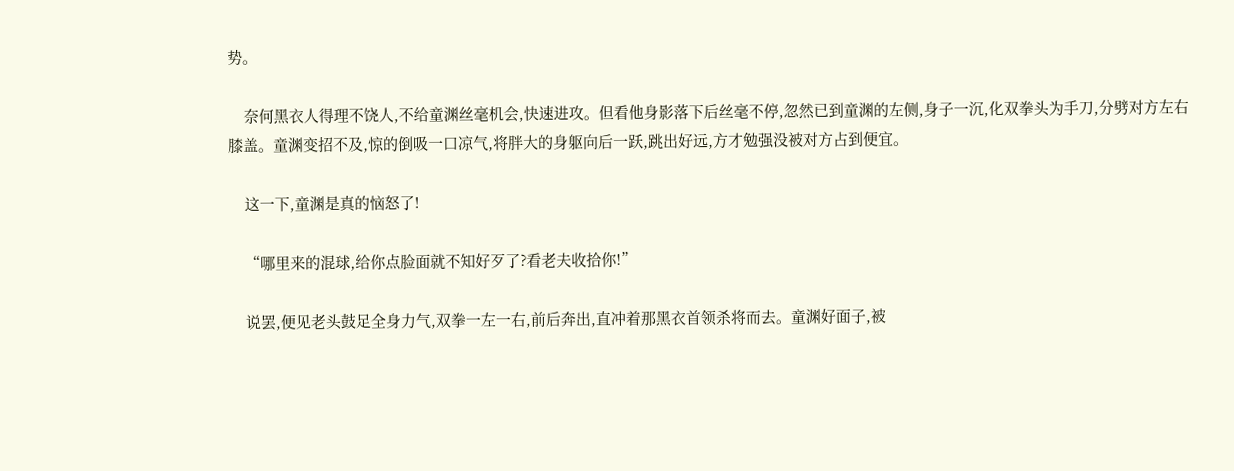势。

    奈何黑衣人得理不饶人,不给童渊丝毫机会,快速进攻。但看他身影落下后丝毫不停,忽然已到童渊的左侧,身子一沉,化双拳头为手刀,分劈对方左右膝盖。童渊变招不及,惊的倒吸一口凉气,将胖大的身躯向后一跃,跳出好远,方才勉强没被对方占到便宜。

    这一下,童渊是真的恼怒了!

    “哪里来的混球,给你点脸面就不知好歹了?看老夫收拾你!”

    说罢,便见老头鼓足全身力气,双拳一左一右,前后奔出,直冲着那黑衣首领杀将而去。童渊好面子,被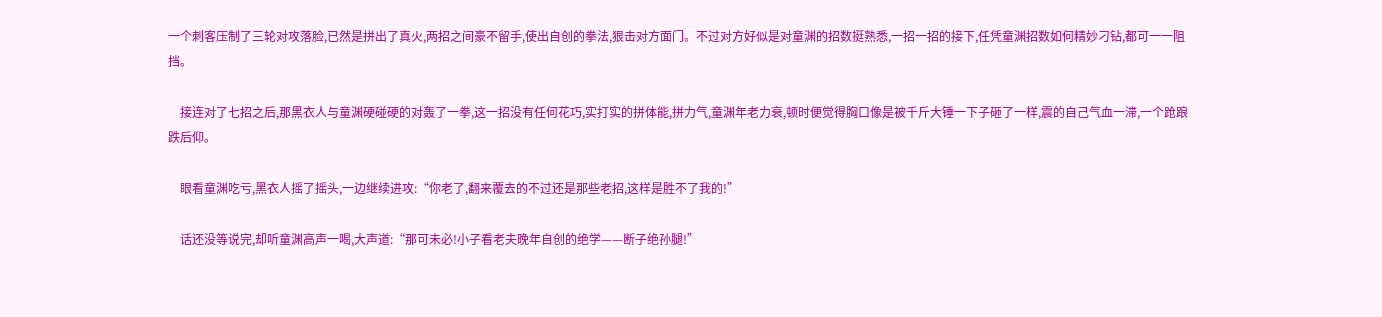一个刺客压制了三轮对攻落脸,已然是拼出了真火,两招之间豪不留手,使出自创的拳法,狠击对方面门。不过对方好似是对童渊的招数挺熟悉,一招一招的接下,任凭童渊招数如何精妙刁钻,都可一一阻挡。

    接连对了七招之后,那黑衣人与童渊硬碰硬的对轰了一拳,这一招没有任何花巧,实打实的拼体能,拼力气,童渊年老力衰,顿时便觉得胸口像是被千斤大锤一下子砸了一样,震的自己气血一滞,一个跄踉跌后仰。

    眼看童渊吃亏,黑衣人摇了摇头,一边继续进攻:“你老了,翻来覆去的不过还是那些老招,这样是胜不了我的!”

    话还没等说完,却听童渊高声一喝,大声道:“那可未必!小子看老夫晚年自创的绝学——断子绝孙腿!”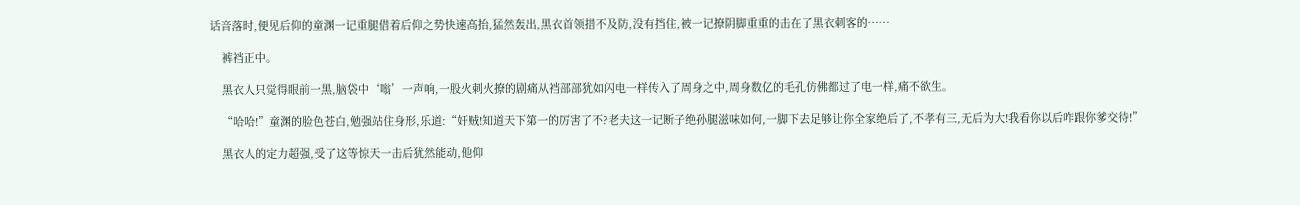话音落时,便见后仰的童渊一记重腿借着后仰之势快速高抬,猛然轰出,黑衣首领措不及防,没有挡住,被一记撩阴脚重重的击在了黑衣刺客的……

    裤裆正中。

    黑衣人只觉得眼前一黑,脑袋中‘嗡’一声响,一股火刺火撩的剧痛从裆部部犹如闪电一样传入了周身之中,周身数亿的毛孔仿佛都过了电一样,痛不欲生。

    “哈哈!”童渊的脸色苍白,勉强站住身形,乐道:“奸贼!知道天下第一的厉害了不?老夫这一记断子绝孙腿滋味如何,一脚下去足够让你全家绝后了,不孝有三,无后为大!我看你以后咋跟你爹交待!”

    黑衣人的定力超强,受了这等惊天一击后犹然能动,他仰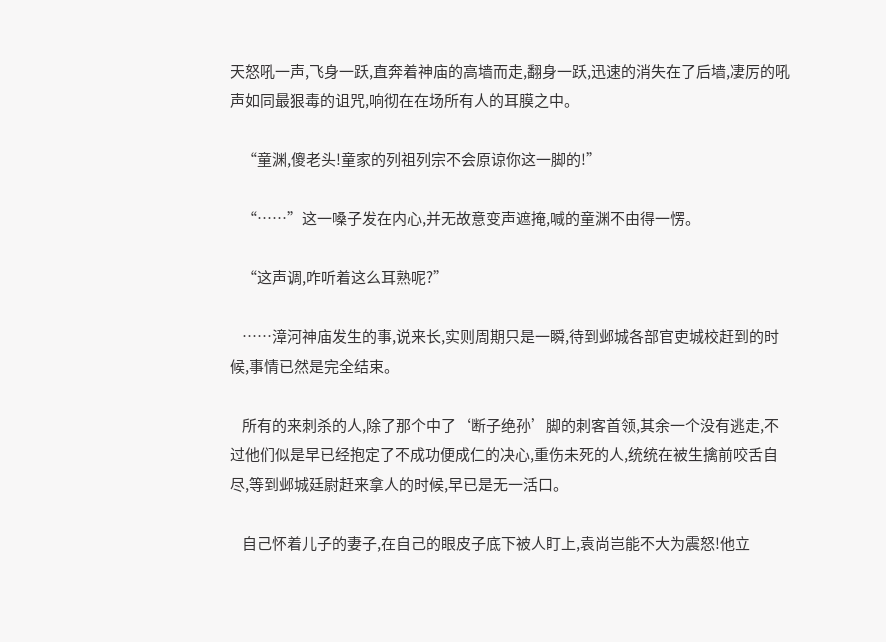天怒吼一声,飞身一跃,直奔着神庙的高墙而走,翻身一跃,迅速的消失在了后墙,凄厉的吼声如同最狠毒的诅咒,响彻在在场所有人的耳膜之中。

    “童渊,傻老头!童家的列祖列宗不会原谅你这一脚的!”

    “……”这一嗓子发在内心,并无故意变声遮掩,喊的童渊不由得一愣。

    “这声调,咋听着这么耳熟呢?”

    ……漳河神庙发生的事,说来长,实则周期只是一瞬,待到邺城各部官吏城校赶到的时候,事情已然是完全结束。

    所有的来刺杀的人,除了那个中了‘断子绝孙’脚的刺客首领,其余一个没有逃走,不过他们似是早已经抱定了不成功便成仁的决心,重伤未死的人,统统在被生擒前咬舌自尽,等到邺城廷尉赶来拿人的时候,早已是无一活口。

    自己怀着儿子的妻子,在自己的眼皮子底下被人盯上,袁尚岂能不大为震怒!他立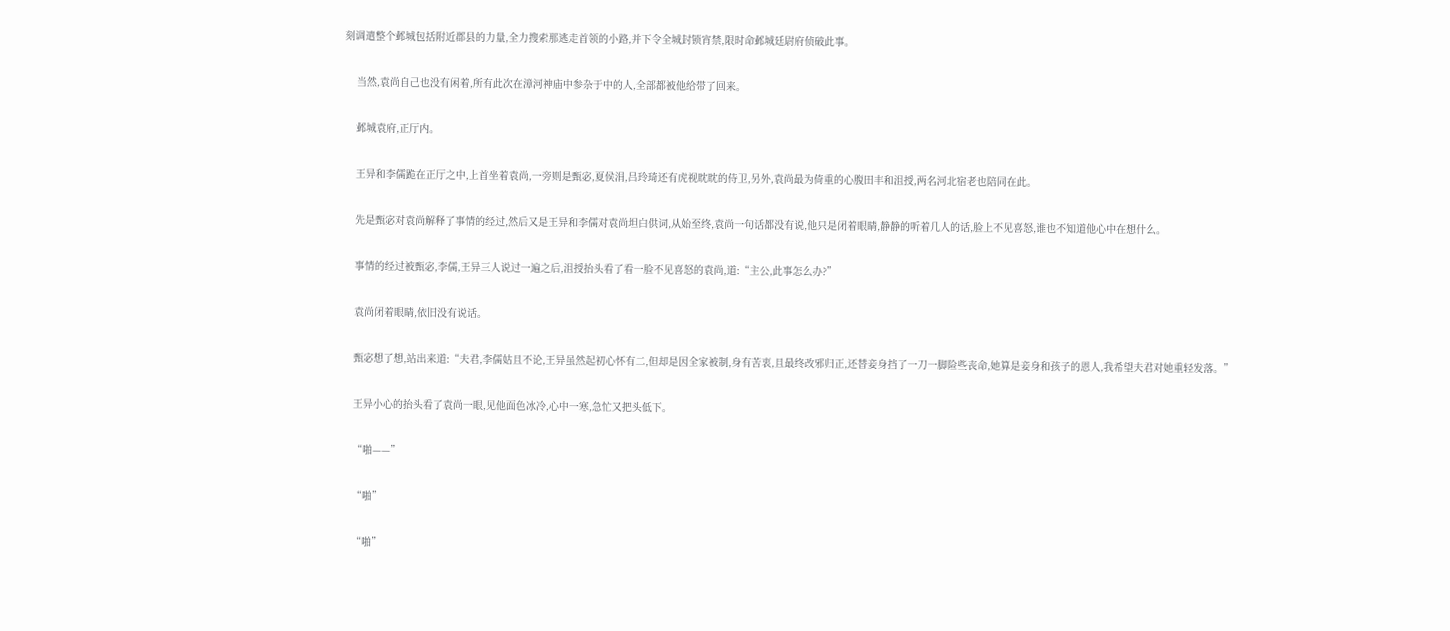刻调遣整个邺城包括附近郡县的力量,全力搜索那逃走首领的小路,并下令全城封锁宵禁,限时命邺城廷尉府侦破此事。

    当然,袁尚自己也没有闲着,所有此次在漳河神庙中参杂于中的人,全部都被他给带了回来。

    邺城袁府,正厅内。

    王异和李儒跪在正厅之中,上首坐着袁尚,一旁则是甄宓,夏侯涓,吕玲琦还有虎视眈眈的侍卫,另外,袁尚最为倚重的心腹田丰和沮授,两名河北宿老也陪同在此。

    先是甄宓对袁尚解释了事情的经过,然后又是王异和李儒对袁尚坦白供词,从始至终,袁尚一句话都没有说,他只是闭着眼睛,静静的听着几人的话,脸上不见喜怒,谁也不知道他心中在想什么。

    事情的经过被甄宓,李儒,王异三人说过一遍之后,沮授抬头看了看一脸不见喜怒的袁尚,道:“主公,此事怎么办?”

    袁尚闭着眼睛,依旧没有说话。

    甄宓想了想,站出来道:“夫君,李儒姑且不论,王异虽然起初心怀有二,但却是因全家被制,身有苦衷,且最终改邪归正,还替妾身挡了一刀一脚险些丧命,她算是妾身和孩子的恩人,我希望夫君对她重轻发落。”

    王异小心的抬头看了袁尚一眼,见他面色冰冷,心中一寒,急忙又把头低下。

    “啪——”

    “啪”

    “啪”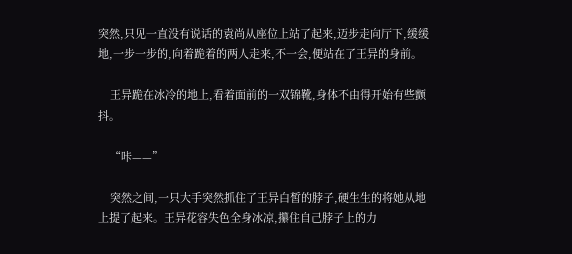突然,只见一直没有说话的袁尚从座位上站了起来,迈步走向厅下,缓缓地,一步一步的,向着跪着的两人走来,不一会,便站在了王异的身前。

    王异跪在冰冷的地上,看着面前的一双锦靴,身体不由得开始有些颤抖。

    “咔——”

    突然之间,一只大手突然抓住了王异白皙的脖子,硬生生的将她从地上提了起来。王异花容失色全身冰凉,攥住自己脖子上的力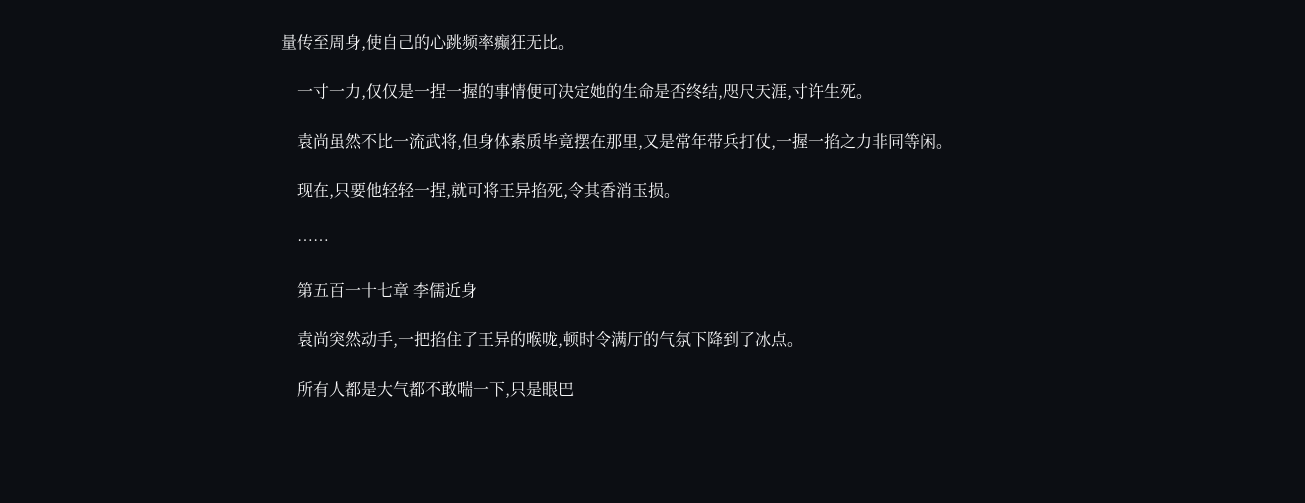量传至周身,使自己的心跳频率癫狂无比。

    一寸一力,仅仅是一捏一握的事情便可决定她的生命是否终结,咫尺天涯,寸许生死。

    袁尚虽然不比一流武将,但身体素质毕竟摆在那里,又是常年带兵打仗,一握一掐之力非同等闲。

    现在,只要他轻轻一捏,就可将王异掐死,令其香消玉损。

    ……

    第五百一十七章 李儒近身

    袁尚突然动手,一把掐住了王异的喉咙,顿时令满厅的气氛下降到了冰点。

    所有人都是大气都不敢喘一下,只是眼巴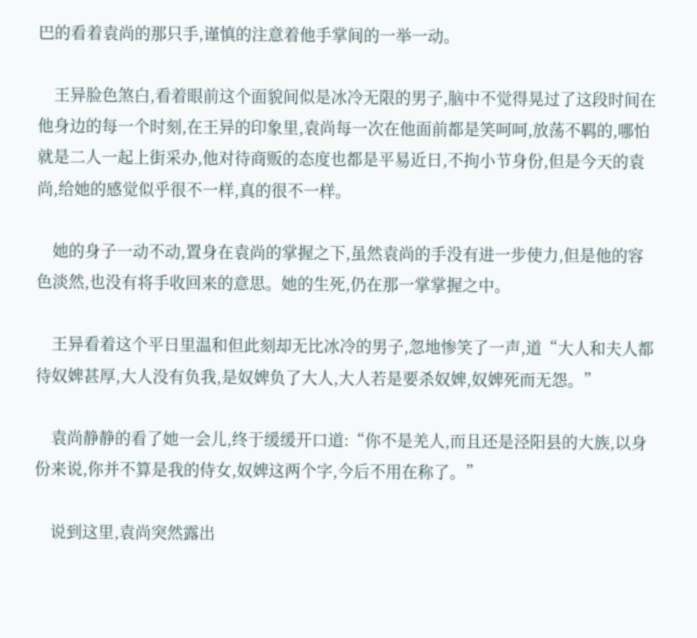巴的看着袁尚的那只手,谨慎的注意着他手掌间的一举一动。

    王异脸色煞白,看着眼前这个面貌间似是冰冷无限的男子,脑中不觉得晃过了这段时间在他身边的每一个时刻,在王异的印象里,袁尚每一次在他面前都是笑呵呵,放荡不羁的,哪怕就是二人一起上街采办,他对待商贩的态度也都是平易近日,不拘小节身份,但是今天的袁尚,给她的感觉似乎很不一样,真的很不一样。

    她的身子一动不动,置身在袁尚的掌握之下,虽然袁尚的手没有进一步使力,但是他的容色淡然,也没有将手收回来的意思。她的生死,仍在那一掌掌握之中。

    王异看着这个平日里温和但此刻却无比冰冷的男子,忽地惨笑了一声,道“大人和夫人都待奴婢甚厚,大人没有负我,是奴婢负了大人,大人若是要杀奴婢,奴婢死而无怨。”

    袁尚静静的看了她一会儿,终于缓缓开口道:“你不是羌人,而且还是泾阳县的大族,以身份来说,你并不算是我的侍女,奴婢这两个字,今后不用在称了。”

    说到这里,袁尚突然露出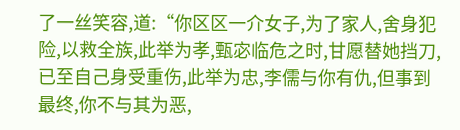了一丝笑容,道:“你区区一介女子,为了家人,舍身犯险,以救全族,此举为孝,甄宓临危之时,甘愿替她挡刀,已至自己身受重伤,此举为忠,李儒与你有仇,但事到最终,你不与其为恶,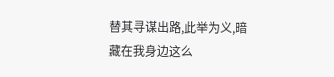替其寻谋出路,此举为义,暗藏在我身边这么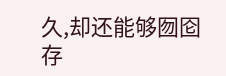久,却还能够囫囵存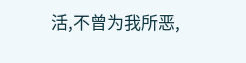活,不曾为我所恶,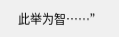此举为智……”